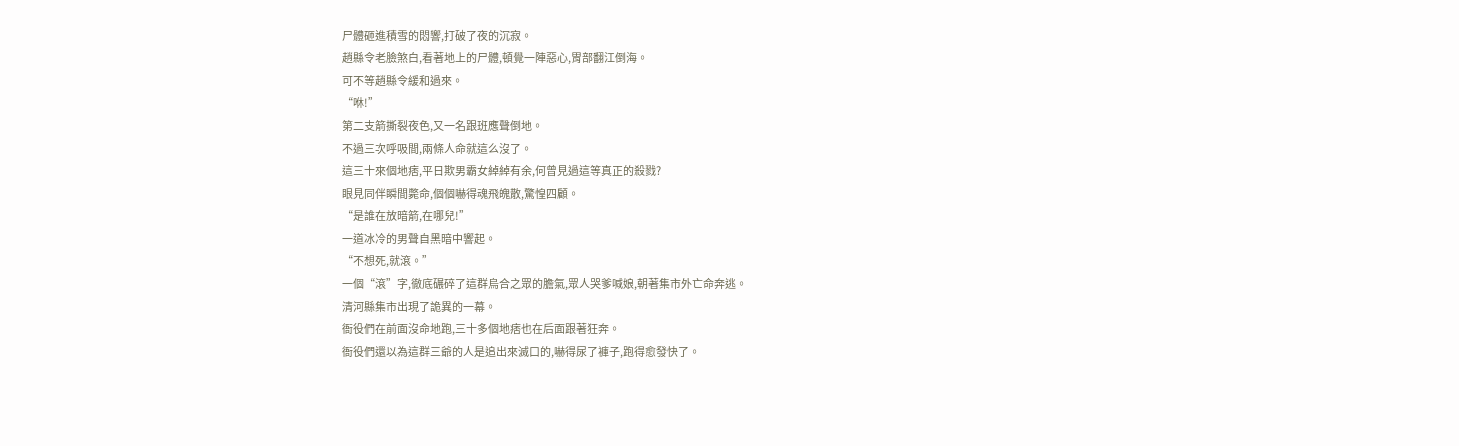尸體砸進積雪的悶響,打破了夜的沉寂。
趙縣令老臉煞白,看著地上的尸體,頓覺一陣惡心,胃部翻江倒海。
可不等趙縣令緩和過來。
“咻!”
第二支箭撕裂夜色,又一名跟班應聲倒地。
不過三次呼吸間,兩條人命就這么沒了。
這三十來個地痞,平日欺男霸女綽綽有余,何曾見過這等真正的殺戮?
眼見同伴瞬間斃命,個個嚇得魂飛魄散,驚惶四顧。
“是誰在放暗箭,在哪兒!”
一道冰冷的男聲自黑暗中響起。
“不想死,就滾。”
一個“滾”字,徹底碾碎了這群烏合之眾的膽氣,眾人哭爹喊娘,朝著集市外亡命奔逃。
清河縣集市出現了詭異的一幕。
衙役們在前面沒命地跑,三十多個地痞也在后面跟著狂奔。
衙役們還以為這群三爺的人是追出來滅口的,嚇得尿了褲子,跑得愈發快了。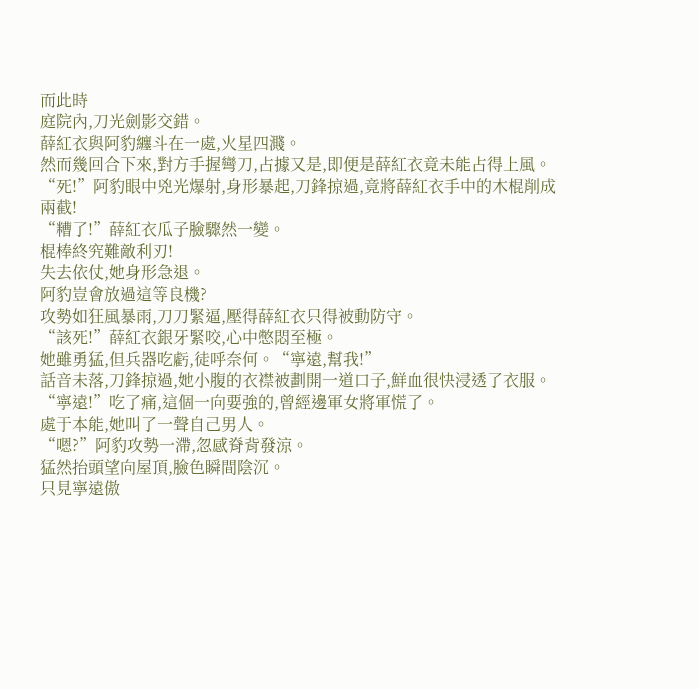而此時
庭院內,刀光劍影交錯。
薛紅衣與阿豹纏斗在一處,火星四濺。
然而幾回合下來,對方手握彎刀,占據又是,即便是薛紅衣竟未能占得上風。
“死!”阿豹眼中兇光爆射,身形暴起,刀鋒掠過,竟將薛紅衣手中的木棍削成兩截!
“糟了!”薛紅衣瓜子臉驟然一變。
棍棒終究難敵利刃!
失去依仗,她身形急退。
阿豹豈會放過這等良機?
攻勢如狂風暴雨,刀刀緊逼,壓得薛紅衣只得被動防守。
“該死!”薛紅衣銀牙緊咬,心中憋悶至極。
她雖勇猛,但兵器吃虧,徒呼奈何。“寧遠,幫我!”
話音未落,刀鋒掠過,她小腹的衣襟被劃開一道口子,鮮血很快浸透了衣服。
“寧遠!”吃了痛,這個一向要強的,曾經邊軍女將軍慌了。
處于本能,她叫了一聲自己男人。
“嗯?”阿豹攻勢一滯,忽感脊背發涼。
猛然抬頭望向屋頂,臉色瞬間陰沉。
只見寧遠傲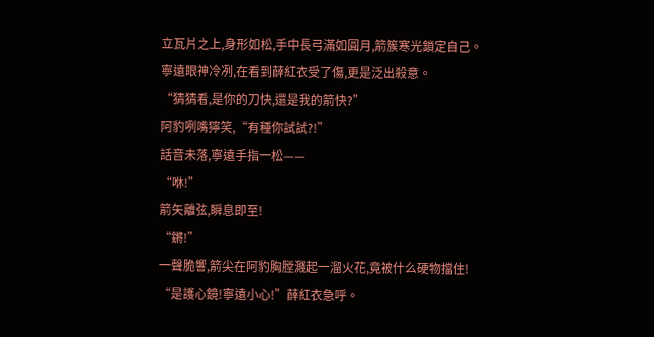立瓦片之上,身形如松,手中長弓滿如圓月,箭簇寒光鎖定自己。
寧遠眼神冷冽,在看到薛紅衣受了傷,更是泛出殺意。
“猜猜看,是你的刀快,還是我的箭快?”
阿豹咧嘴獰笑,“有種你試試?!”
話音未落,寧遠手指一松——
“咻!”
箭矢離弦,瞬息即至!
“鏘!”
一聲脆響,箭尖在阿豹胸膛濺起一溜火花,竟被什么硬物擋住!
“是護心鏡!寧遠小心!”薛紅衣急呼。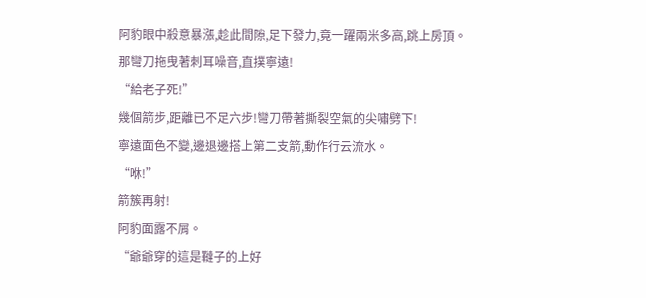阿豹眼中殺意暴漲,趁此間隙,足下發力,竟一躍兩米多高,跳上房頂。
那彎刀拖曳著刺耳噪音,直撲寧遠!
“給老子死!”
幾個箭步,距離已不足六步!彎刀帶著撕裂空氣的尖嘯劈下!
寧遠面色不變,邊退邊搭上第二支箭,動作行云流水。
“咻!”
箭簇再射!
阿豹面露不屑。
“爺爺穿的這是韃子的上好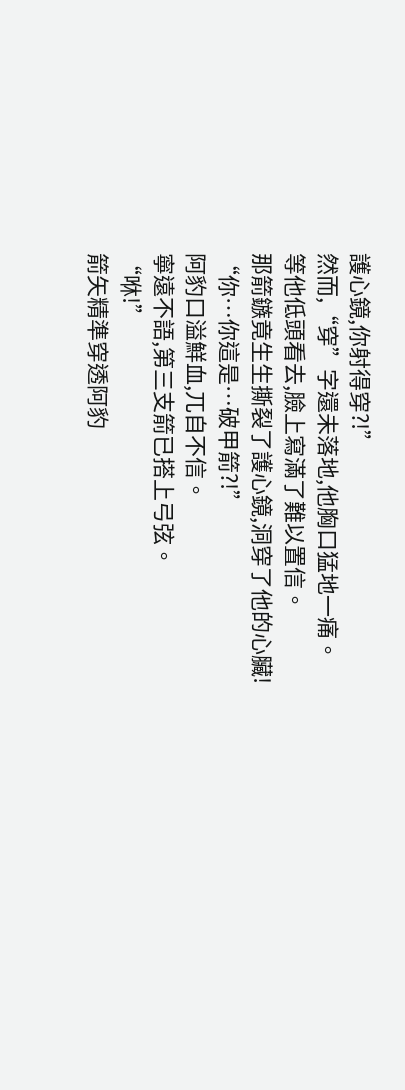護心鏡,你射得穿?!”
然而,“穿”字還未落地,他胸口猛地一痛。
等他低頭看去,臉上寫滿了難以置信。
那箭鏃竟生生撕裂了護心鏡,洞穿了他的心臟!
“你…你這是…破甲箭?!”
阿豹口溢鮮血,兀自不信。
寧遠不語,第三支箭已搭上弓弦。
“咻!”
箭矢精準穿透阿豹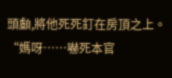頭顱,將他死死釘在房頂之上。
“媽呀……嚇死本官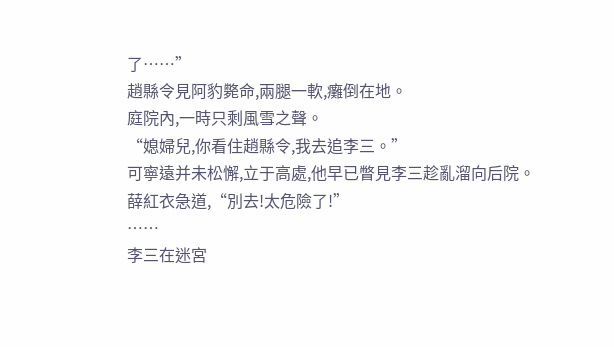了……”
趙縣令見阿豹斃命,兩腿一軟,癱倒在地。
庭院內,一時只剩風雪之聲。
“媳婦兒,你看住趙縣令,我去追李三。”
可寧遠并未松懈,立于高處,他早已瞥見李三趁亂溜向后院。
薛紅衣急道,“別去!太危險了!”
……
李三在迷宮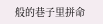般的巷子里拼命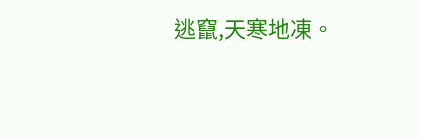逃竄,天寒地凍。